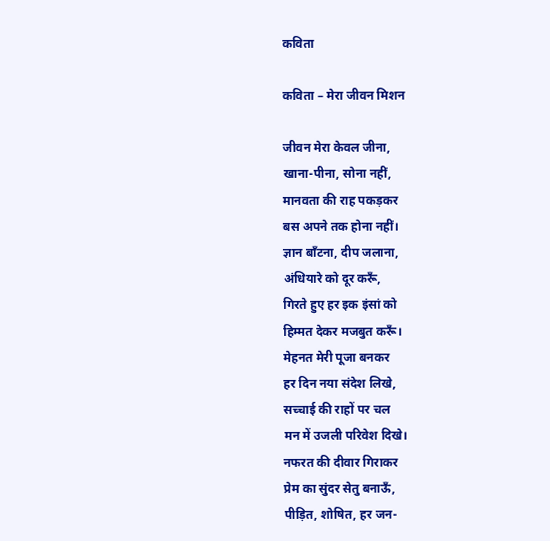कविता

कविता – मेरा जीवन मिशन

जीवन मेरा केवल जीना,
खाना-पीना, सोना नहीं,
मानवता की राह पकड़कर
बस अपने तक होना नहीं।
ज्ञान बाँटना, दीप जलाना,
अंधियारे को दूर करूँ,
गिरते हुए हर इक इंसां को
हिम्मत देकर मजबुत करूँ।
मेहनत मेरी पूजा बनकर
हर दिन नया संदेश लिखे,
सच्चाई की राहों पर चल
मन में उजली परिवेश दिखे।
नफरत की दीवार गिराकर
प्रेम का सुंदर सेतु बनाऊँ,
पीड़ित, शोषित, हर जन-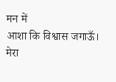मन में
आशा कि विश्वास जगाऊँ।
मेरा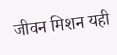जीवन मिशन यही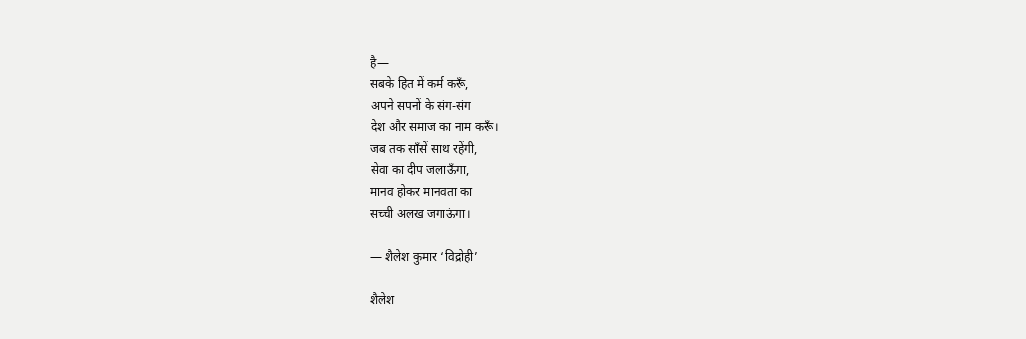है—
सबके हित में कर्म करूँ,
अपने सपनों के संग-संग
देश और समाज का नाम करूँ।
जब तक साँसें साथ रहेंगी,
सेवा का दीप जलाऊँगा,
मानव होकर मानवता का
सच्ची अलख जगाऊंगा।

— शैलेश कुमार ‘विद्रोही’

शैलेश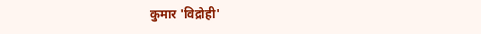कुमार 'विद्रोही'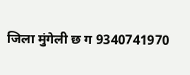जिला मुंगेली छ ग 9340741970